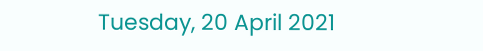Tuesday, 20 April 2021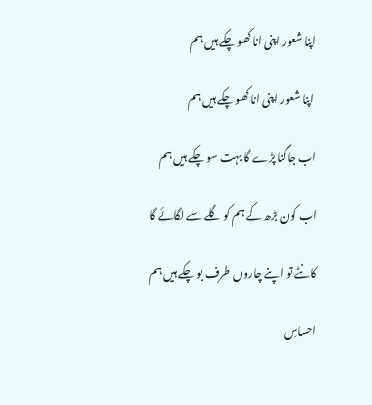اپنا شعور اپنی انا کھو چکے ہیں ہم

 اپنا شعور اپنی انا کھو چکے ہیں ہم

اب جاگنا پڑے گا بہت سو چکے ہیں ہم

اب کون بڑھ کے ہم کو گلے سے لگائے گا

کانٹے تو اپنے چاروں طرف بو چکے ہیں ہم

احساسِ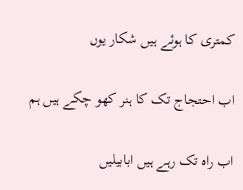کمتری کا ہوئے ہیں شکار یوں

اب احتجاج تک کا ہنر کھو چکے ہیں ہم

اب راہ تک رہے ہیں ابابیلیں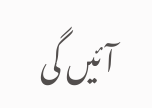آئیں گی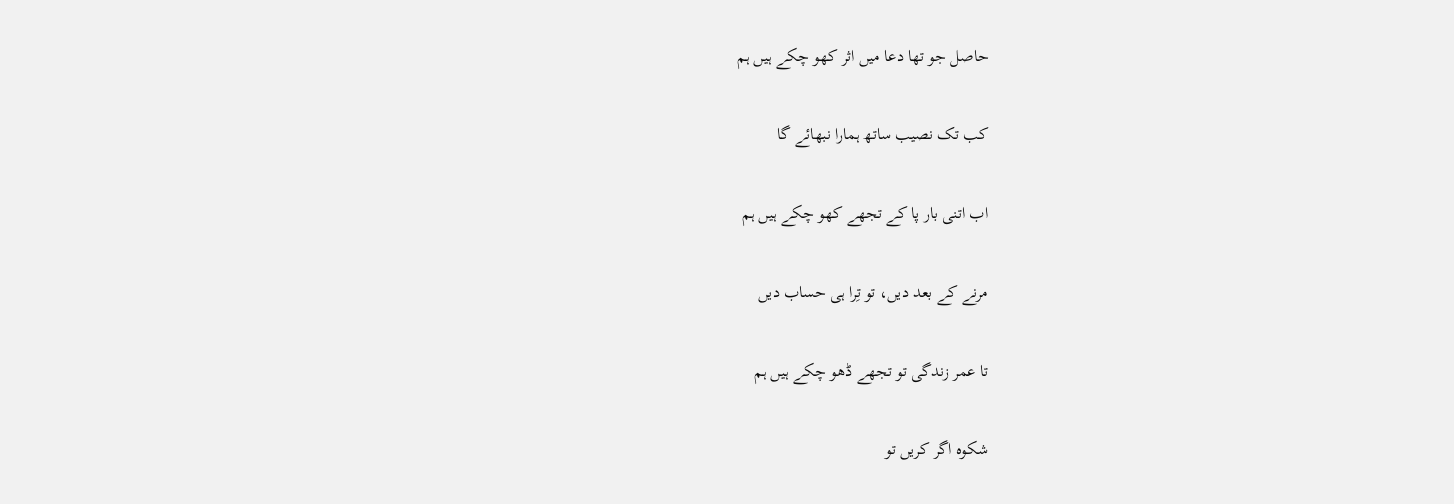حاصل جو تھا دعا میں اثر کھو چکے ہیں ہم

کب تک نصیب ساتھ ہمارا نبھائے گا

اب اتنی بار پا کے تجھے کھو چکے ہیں ہم

مرنے کے بعد دیں، تو تِرا ہی حساب دیں

تا عمر زندگی تو تجھے ڈھو چکے ہیں ہم

شکوہ اگر کریں تو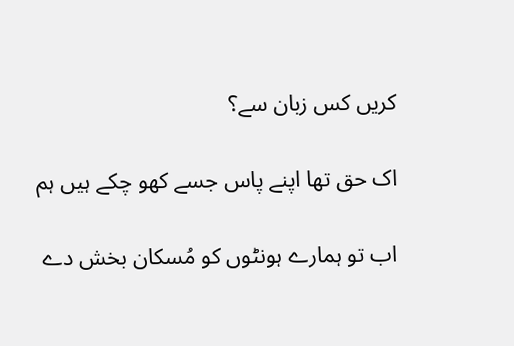کریں کس زبان سے؟

اک حق تھا اپنے پاس جسے کھو چکے ہیں ہم

اب تو ہمارے ہونٹوں کو مُسکان بخش دے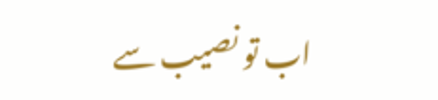اب تو نصیب سے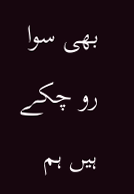بھی سوا رو چکے ہیں ہم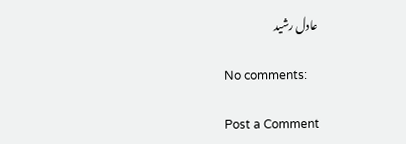عادل رشید

No comments:

Post a Comment